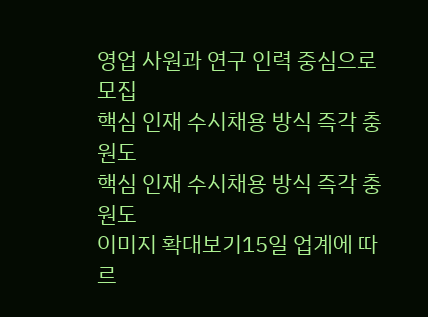영업 사원과 연구 인력 중심으로 모집
핵심 인재 수시채용 방식 즉각 충원도
핵심 인재 수시채용 방식 즉각 충원도
이미지 확대보기15일 업계에 따르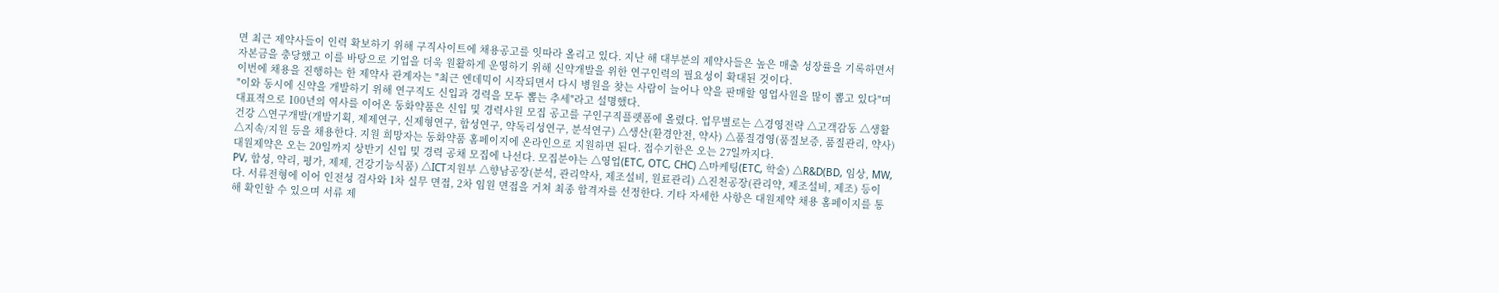면 최근 제약사들이 인력 확보하기 위해 구직사이트에 채용공고를 잇따라 올리고 있다. 지난 해 대부분의 제약사들은 높은 매출 성장률을 기록하면서 자본금을 충당했고 이를 바탕으로 기업을 더욱 원활하게 운영하기 위해 신약개발을 위한 연구인력의 필요성이 확대된 것이다.
이번에 채용을 진행하는 한 제약사 관계자는 "최근 엔데믹이 시작되면서 다시 병원을 찾는 사람이 늘어나 약을 판매할 영업사원을 많이 뽑고 있다"며 "이와 동시에 신약을 개발하기 위해 연구직도 신입과 경력을 모두 뽑는 추세"라고 설명했다.
대표적으로 100년의 역사를 이어온 동화약품은 신입 및 경력사원 모집 공고를 구인구직플랫폼에 올렸다. 업무별로는 △경영전략 △고객감동 △생활건강 △연구개발(개발기획, 제제연구, 신제형연구, 합성연구, 약독리성연구, 분석연구) △생산(환경안전, 약사) △품질경영(품질보증, 품질관리, 약사) △지속/지원 등을 채용한다. 지원 희망자는 동화약품 홈페이지에 온라인으로 지원하면 된다. 접수기한은 오는 27일까지다.
대원제약은 오는 20일까지 상반기 신입 및 경력 공채 모집에 나선다. 모집분야는 △영업(ETC, OTC, CHC) △마케팅(ETC, 학술) △R&D(BD, 임상, MW, PV, 합성, 약리, 평가, 제제, 건강기능식품) △ICT지원부 △향남공장(분석, 관리약사, 제조설비, 원료관리) △진천공장(관리약, 제조설비, 제조) 등이다. 서류전형에 이어 인전성 검사와 1차 실무 면접, 2차 임원 면접을 거쳐 최종 합격자를 선정한다. 기타 자세한 사항은 대원제약 채용 홈페이지를 통해 확인할 수 있으며 서류 제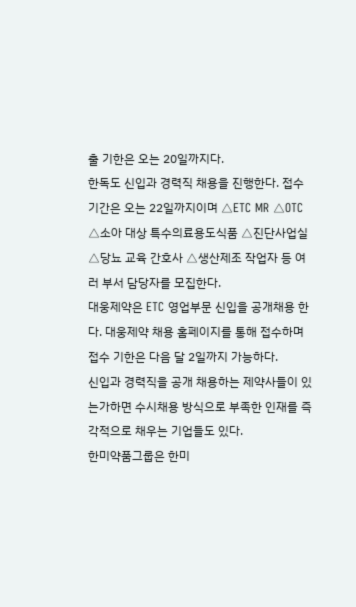출 기한은 오는 20일까지다.
한독도 신입과 경력직 채용을 진행한다. 접수 기간은 오는 22일까지이며 △ETC MR △OTC △소아 대상 특수의료용도식품 △진단사업실 △당뇨 교육 간호사 △생산제조 작업자 등 여러 부서 담당자를 모집한다.
대웅제약은 ETC 영업부문 신입을 공개채용 한다. 대웅제약 채용 홈페이지를 통해 접수하며 접수 기한은 다음 달 2일까지 가능하다.
신입과 경력직을 공개 채용하는 제약사들이 있는가하면 수시채용 방식으로 부족한 인재를 즉각적으로 채우는 기업들도 있다.
한미약품그룹은 한미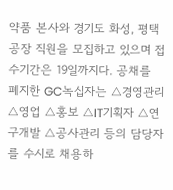약품 본사와 경기도 화성, 평택 공장 직원을 모집하고 있으며 접수기간은 19일까지다. 공채를 폐지한 GC녹십자는 △경영관리 △영업 △홍보 △IT기획자 △연구개발 △공사관리 등의 담당자를 수시로 채용하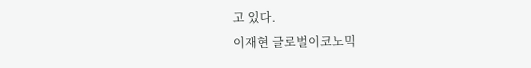고 있다.
이재현 글로벌이코노믹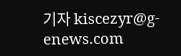기자 kiscezyr@g-enews.com